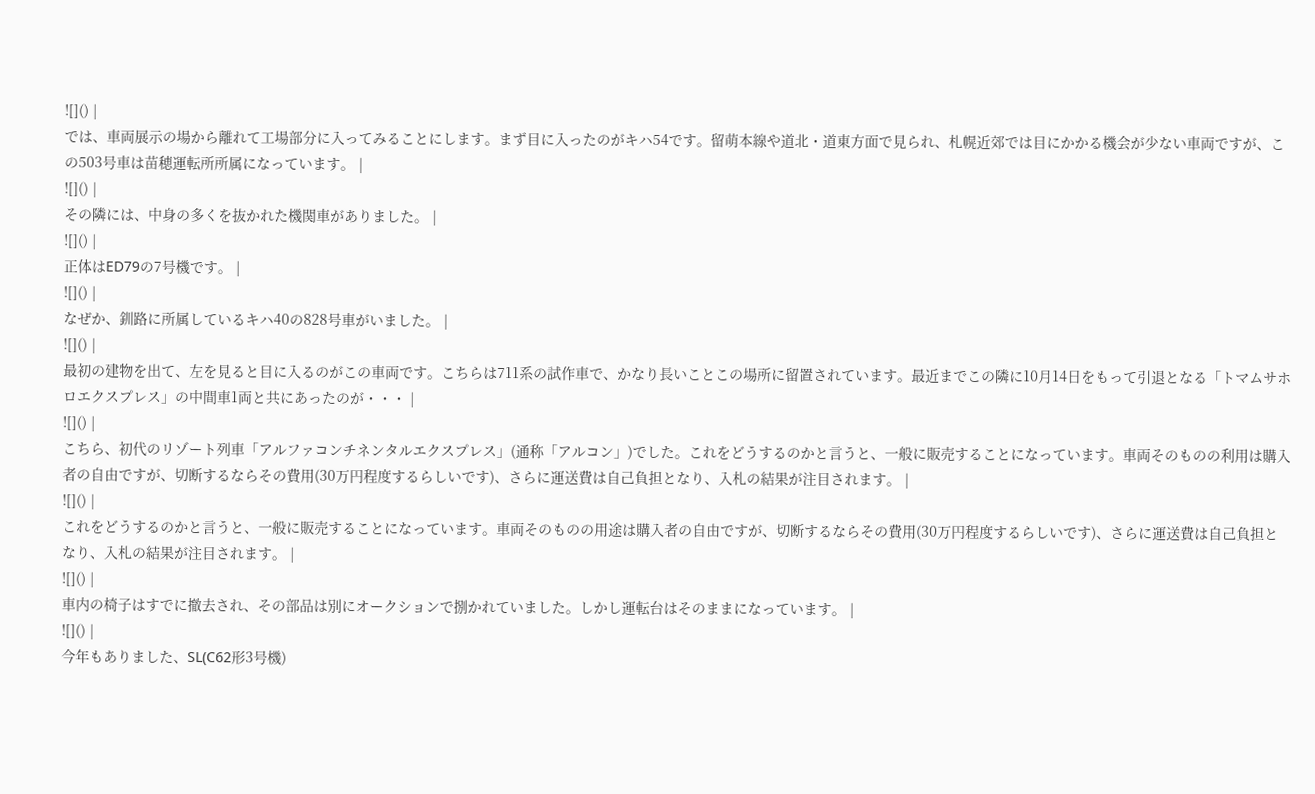![]() |
では、車両展示の場から離れて工場部分に入ってみることにします。まず目に入ったのがキハ54です。留萌本線や道北・道東方面で見られ、札幌近郊では目にかかる機会が少ない車両ですが、この503号車は苗穂運転所所属になっています。 |
![]() |
その隣には、中身の多くを抜かれた機関車がありました。 |
![]() |
正体はED79の7号機です。 |
![]() |
なぜか、釧路に所属しているキハ40の828号車がいました。 |
![]() |
最初の建物を出て、左を見ると目に入るのがこの車両です。こちらは711系の試作車で、かなり長いことこの場所に留置されています。最近までこの隣に10月14日をもって引退となる「トマムサホロエクスプレス」の中間車1両と共にあったのが・・・ |
![]() |
こちら、初代のリゾート列車「アルファコンチネンタルエクスプレス」(通称「アルコン」)でした。これをどうするのかと言うと、一般に販売することになっています。車両そのものの利用は購入者の自由ですが、切断するならその費用(30万円程度するらしいです)、さらに運送費は自己負担となり、入札の結果が注目されます。 |
![]() |
これをどうするのかと言うと、一般に販売することになっています。車両そのものの用途は購入者の自由ですが、切断するならその費用(30万円程度するらしいです)、さらに運送費は自己負担となり、入札の結果が注目されます。 |
![]() |
車内の椅子はすでに撤去され、その部品は別にオークションで捌かれていました。しかし運転台はそのままになっています。 |
![]() |
今年もありました、SL(C62形3号機)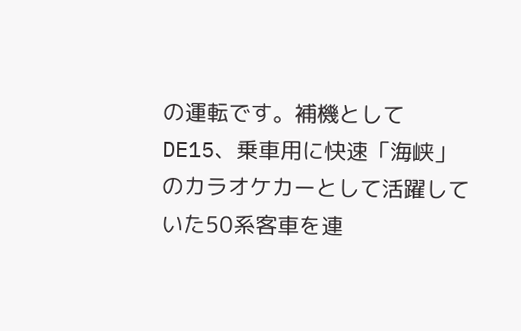の運転です。補機としてDE15、乗車用に快速「海峡」のカラオケカーとして活躍していた50系客車を連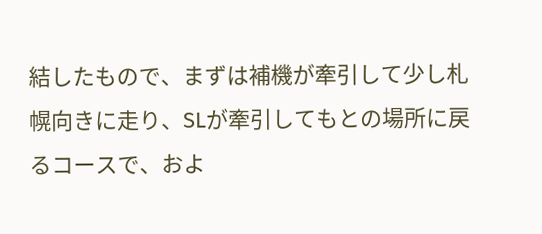結したもので、まずは補機が牽引して少し札幌向きに走り、SLが牽引してもとの場所に戻るコースで、およ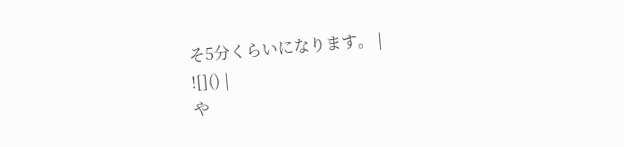そ5分くらいになります。 |
![]() |
や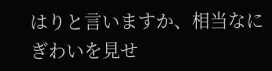はりと言いますか、相当なにぎわいを見せ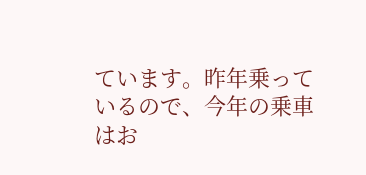ています。昨年乗っているので、今年の乗車はお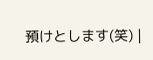預けとします(笑) |